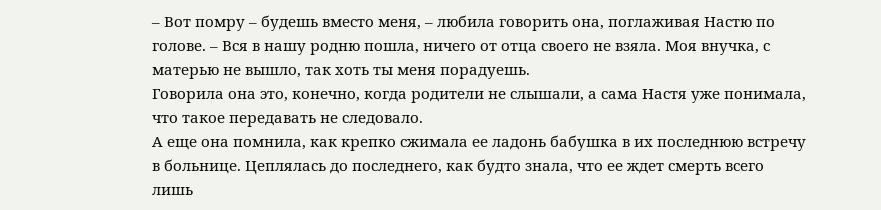– Вот помру – будешь вместо меня, – любила говорить она, поглаживая Настю по голове. – Вся в нашу родню пошла, ничего от отца своего не взяла. Моя внучка, с матерью не вышло, так хоть ты меня порадуешь.
Говорила она это, конечно, когда родители не слышали, а сама Настя уже понимала, что такое передавать не следовало.
А еще она помнила, как крепко сжимала ее ладонь бабушка в их последнюю встречу в больнице. Цеплялась до последнего, как будто знала, что ее ждет смерть всего лишь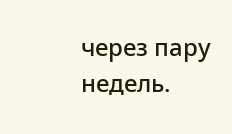через пару недель.